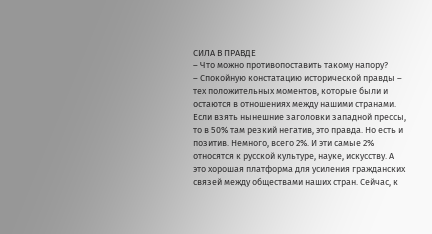СИЛА В ПРАВДЕ
– Что можно противопоставить такому напору?
– Спокойную констатацию исторической правды – тех положительных моментов, которые были и остаются в отношениях между нашими странами. Если взять нынешние заголовки западной прессы, то в 50% там резкий негатив, это правда. Но есть и позитив. Немного, всего 2%. И эти самые 2% относятся к русской культуре, науке, искусству. А это хорошая платформа для усиления гражданских связей между обществами наших стран. Сейчас, к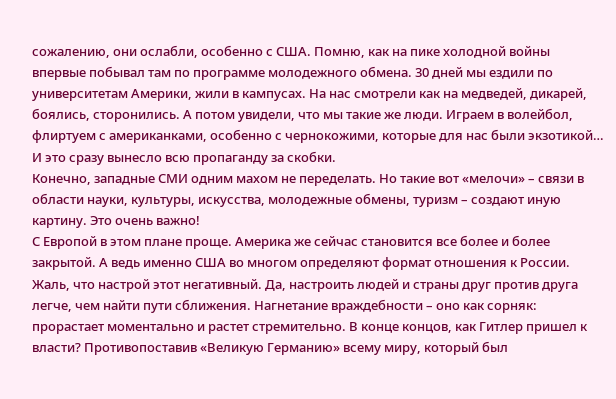сожалению, они ослабли, особенно с США. Помню, как на пике холодной войны впервые побывал там по программе молодежного обмена. 30 дней мы ездили по университетам Америки, жили в кампусах. На нас смотрели как на медведей, дикарей, боялись, сторонились. А потом увидели, что мы такие же люди. Играем в волейбол, флиртуем с американками, особенно с чернокожими, которые для нас были экзотикой… И это сразу вынесло всю пропаганду за скобки.
Конечно, западные СМИ одним махом не переделать. Но такие вот «мелочи» – связи в области науки, культуры, искусства, молодежные обмены, туризм – создают иную картину. Это очень важно!
С Европой в этом плане проще. Америка же сейчас становится все более и более закрытой. А ведь именно США во многом определяют формат отношения к России. Жаль, что настрой этот негативный. Да, настроить людей и страны друг против друга легче, чем найти пути сближения. Нагнетание враждебности – оно как сорняк: прорастает моментально и растет стремительно. В конце концов, как Гитлер пришел к власти? Противопоставив «Великую Германию» всему миру, который был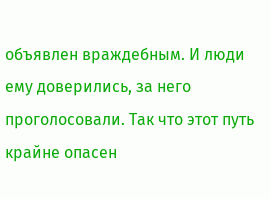объявлен враждебным. И люди ему доверились, за него проголосовали. Так что этот путь крайне опасен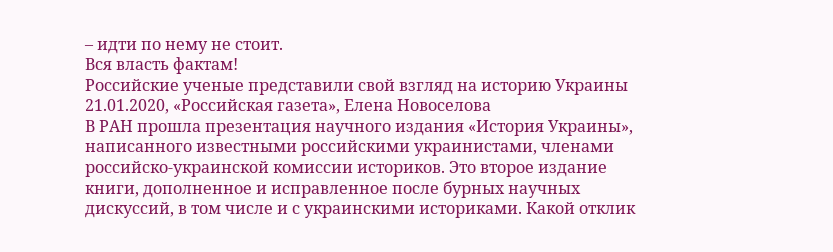– идти по нему не стоит.
Вся власть фактам!
Российские ученые представили свой взгляд на историю Украины
21.01.2020, «Российская газета», Елена Новоселова
В РАН прошла презентация научного издания «История Украины», написанного известными российскими украинистами, членами российско-украинской комиссии историков. Это второе издание книги, дополненное и исправленное после бурных научных дискуссий, в том числе и с украинскими историками. Какой отклик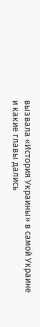вызвала «История Украины» в самой Украине и какие главы дались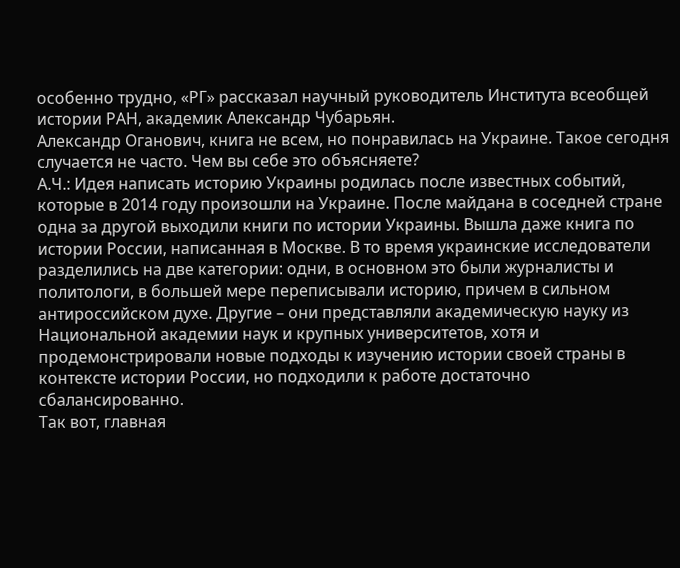особенно трудно, «РГ» рассказал научный руководитель Института всеобщей истории РАН, академик Александр Чубарьян.
Александр Оганович, книга не всем, но понравилась на Украине. Такое сегодня случается не часто. Чем вы себе это объясняете?
А.Ч.: Идея написать историю Украины родилась после известных событий, которые в 2014 году произошли на Украине. После майдана в соседней стране одна за другой выходили книги по истории Украины. Вышла даже книга по истории России, написанная в Москве. В то время украинские исследователи разделились на две категории: одни, в основном это были журналисты и политологи, в большей мере переписывали историю, причем в сильном антироссийском духе. Другие – они представляли академическую науку из Национальной академии наук и крупных университетов, хотя и продемонстрировали новые подходы к изучению истории своей страны в контексте истории России, но подходили к работе достаточно сбалансированно.
Так вот, главная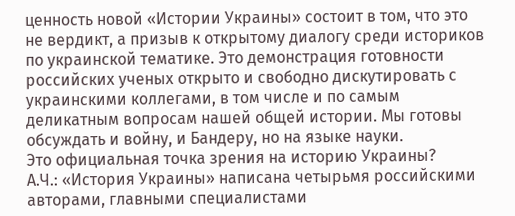ценность новой «Истории Украины» состоит в том, что это не вердикт, а призыв к открытому диалогу среди историков по украинской тематике. Это демонстрация готовности российских ученых открыто и свободно дискутировать с украинскими коллегами, в том числе и по самым деликатным вопросам нашей общей истории. Мы готовы обсуждать и войну, и Бандеру, но на языке науки.
Это официальная точка зрения на историю Украины?
А.Ч.: «История Украины» написана четырьмя российскими авторами, главными специалистами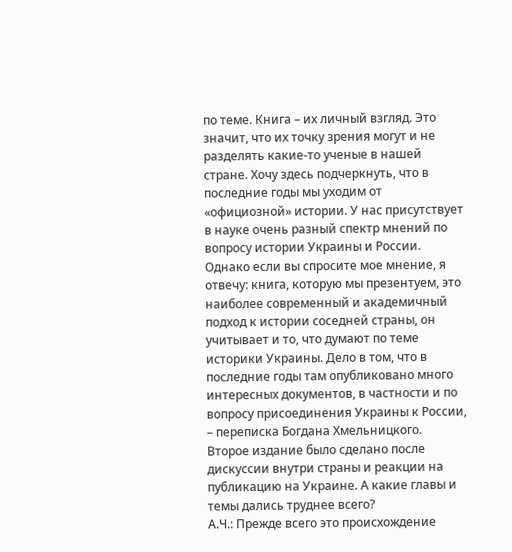по теме. Книга – их личный взгляд. Это значит, что их точку зрения могут и не разделять какие-то ученые в нашей стране. Хочу здесь подчеркнуть, что в последние годы мы уходим от «официозной» истории. У нас присутствует в науке очень разный спектр мнений по вопросу истории Украины и России. Однако если вы спросите мое мнение, я отвечу: книга, которую мы презентуем, это наиболее современный и академичный подход к истории соседней страны, он учитывает и то, что думают по теме историки Украины. Дело в том, что в последние годы там опубликовано много интересных документов, в частности и по вопросу присоединения Украины к России, – переписка Богдана Хмельницкого.
Второе издание было сделано после дискуссии внутри страны и реакции на публикацию на Украине. А какие главы и темы дались труднее всего?
А.Ч.: Прежде всего это происхождение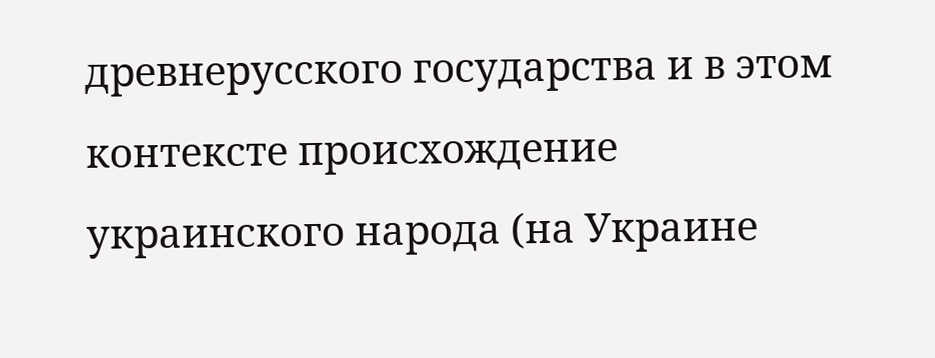древнерусского государства и в этом контексте происхождение украинского народа (на Украине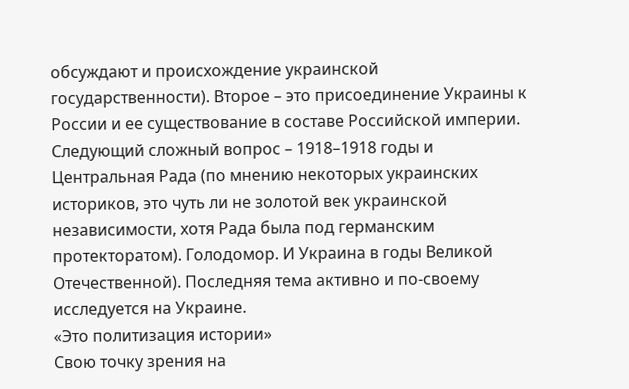обсуждают и происхождение украинской государственности). Второе – это присоединение Украины к России и ее существование в составе Российской империи. Следующий сложный вопрос – 1918–1918 годы и Центральная Рада (по мнению некоторых украинских историков, это чуть ли не золотой век украинской независимости, хотя Рада была под германским протекторатом). Голодомор. И Украина в годы Великой Отечественной). Последняя тема активно и по-своему исследуется на Украине.
«Это политизация истории»
Свою точку зрения на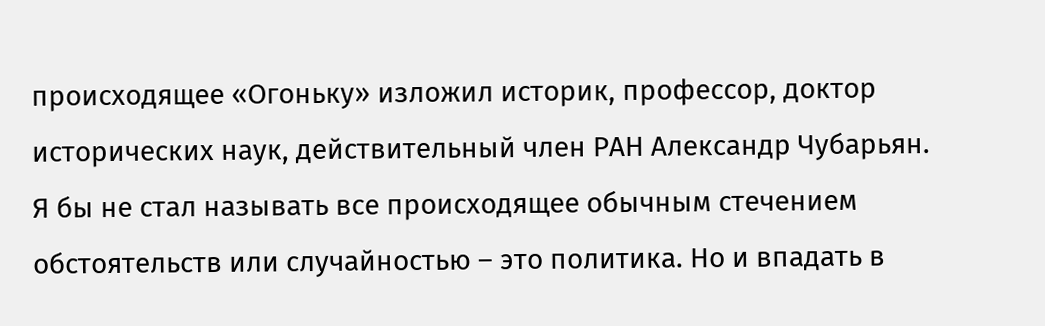происходящее «Огоньку» изложил историк, профессор, доктор исторических наук, действительный член РАН Александр Чубарьян.
Я бы не стал называть все происходящее обычным стечением обстоятельств или случайностью – это политика. Но и впадать в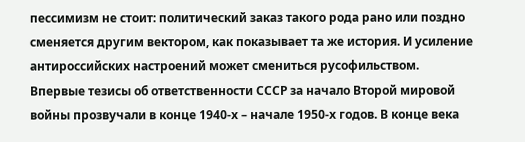пессимизм не стоит: политический заказ такого рода рано или поздно сменяется другим вектором, как показывает та же история. И усиление антироссийских настроений может смениться русофильством.
Впервые тезисы об ответственности СССР за начало Второй мировой войны прозвучали в конце 1940-х – начале 1950-х годов. В конце века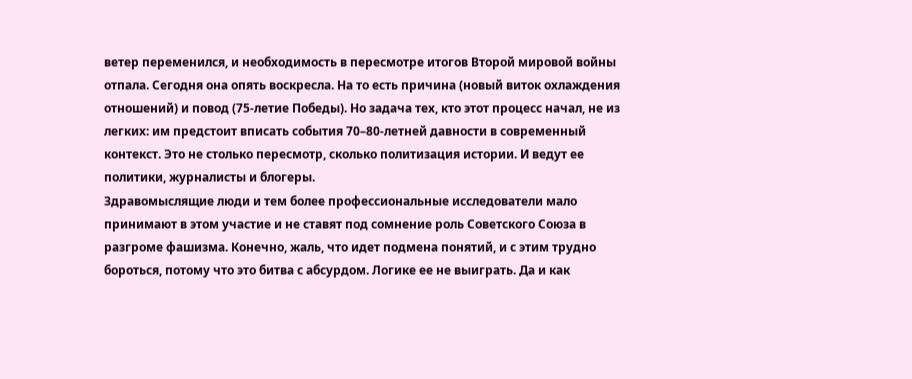ветер переменился, и необходимость в пересмотре итогов Второй мировой войны отпала. Сегодня она опять воскресла. На то есть причина (новый виток охлаждения отношений) и повод (75-летие Победы). Но задача тех, кто этот процесс начал, не из легких: им предстоит вписать события 70–80-летней давности в современный контекст. Это не столько пересмотр, сколько политизация истории. И ведут ее политики, журналисты и блогеры.
Здравомыслящие люди и тем более профессиональные исследователи мало принимают в этом участие и не ставят под сомнение роль Советского Союза в разгроме фашизма. Конечно, жаль, что идет подмена понятий, и с этим трудно бороться, потому что это битва с абсурдом. Логике ее не выиграть. Да и как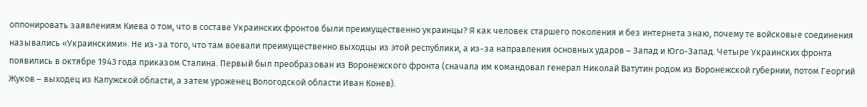оппонировать заявлениям Киева о том, что в составе Украинских фронтов были преимущественно украинцы? Я как человек старшего поколения и без интернета знаю, почему те войсковые соединения назывались «Украинскими». Не из-за того, что там воевали преимущественно выходцы из этой республики, а из-за направления основных ударов – Запад и Юго-Запад. Четыре Украинских фронта появились в октябре 1943 года приказом Сталина. Первый был преобразован из Воронежского фронта (сначала им командовал генерал Николай Ватутин родом из Воронежской губернии, потом Георгий Жуков – выходец из Калужской области, а затем уроженец Вологодской области Иван Конев).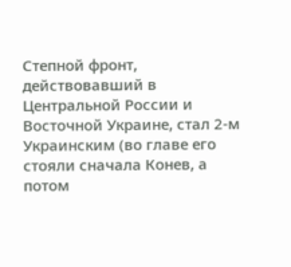Степной фронт, действовавший в Центральной России и Восточной Украине, стал 2-м Украинским (во главе его стояли сначала Конев, а потом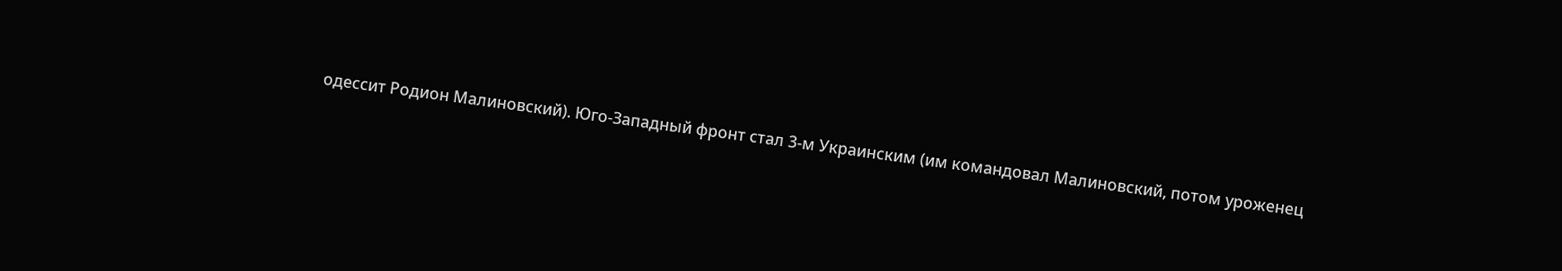одессит Родион Малиновский). Юго-Западный фронт стал 3-м Украинским (им командовал Малиновский, потом уроженец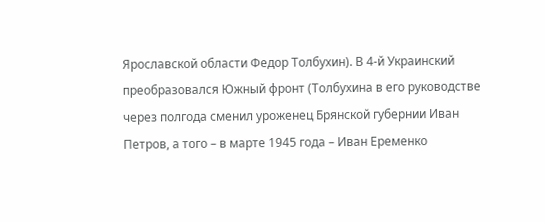Ярославской области Федор Толбухин). В 4-й Украинский преобразовался Южный фронт (Толбухина в его руководстве через полгода сменил уроженец Брянской губернии Иван Петров, а того – в марте 1945 года – Иван Еременко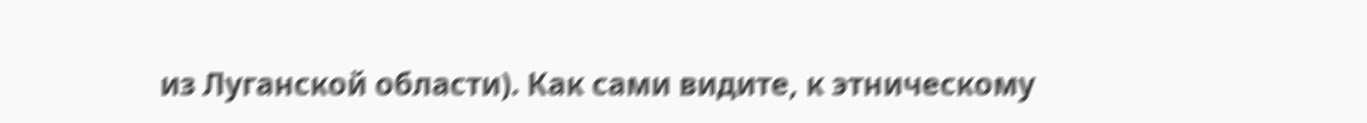из Луганской области). Как сами видите, к этническому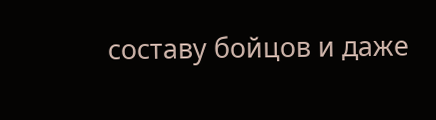составу бойцов и даже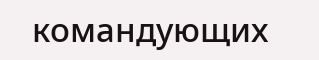командующих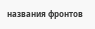названия фронтов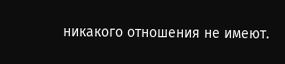никакого отношения не имеют.